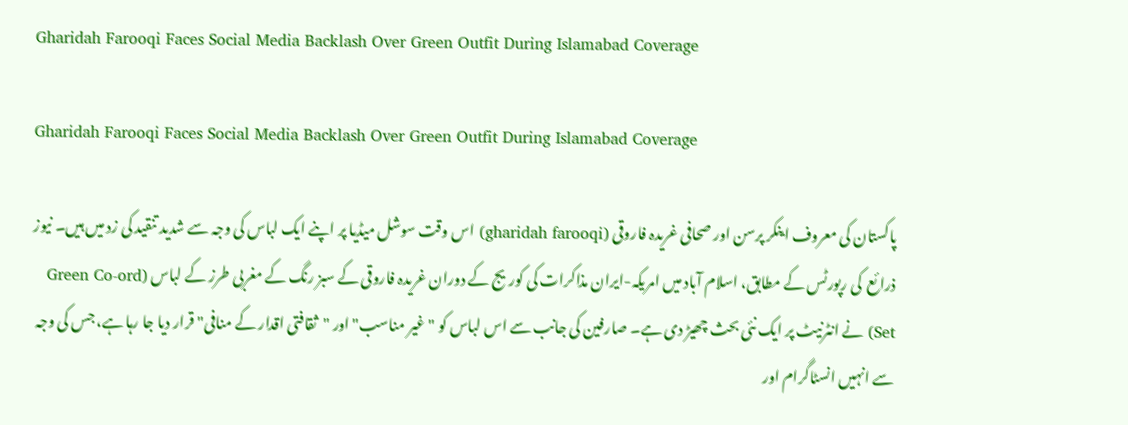Gharidah Farooqi Faces Social Media Backlash Over Green Outfit During Islamabad Coverage

Gharidah Farooqi Faces Social Media Backlash Over Green Outfit During Islamabad Coverage

پاکستان کی معروف اینکر پرسن اور صحافی غریدہ فاروقی (gharidah farooqi) اس وقت سوشل میڈیا پر اپنے ایک لباس کی وجہ سے شدید تنقید کی زد میں ہیں۔ نیوز ذرائع  کی رپورٹس کے مطابق، اسلام آباد میں امریکہ-ایران مذاکرات کی کوریج کے دوران غریدہ فاروقی کے سبز رنگ کے مغربی طرز کے لباس (Green Co-ord Set) نے انٹرنیٹ پر ایک نئی بحث چھیڑ دی ہے۔ صارفین کی جانب سے اس لباس کو "غیر مناسب" اور "ثقافتی اقدار کے منافی" قرار دیا جا رہا ہے، جس کی وجہ سے انہیں انسٹاگرام اور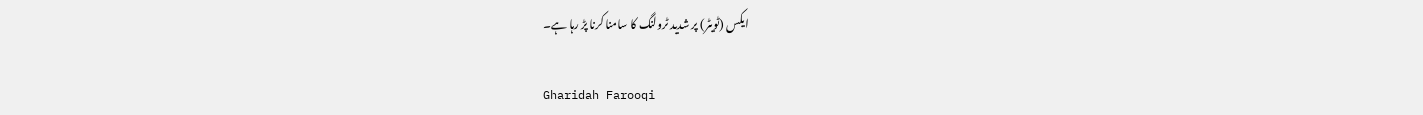ایکس (ٹویٹر) پر شدید ٹرولنگ کا سامنا کرنا پڑ رہا ہے۔

Gharidah Farooqi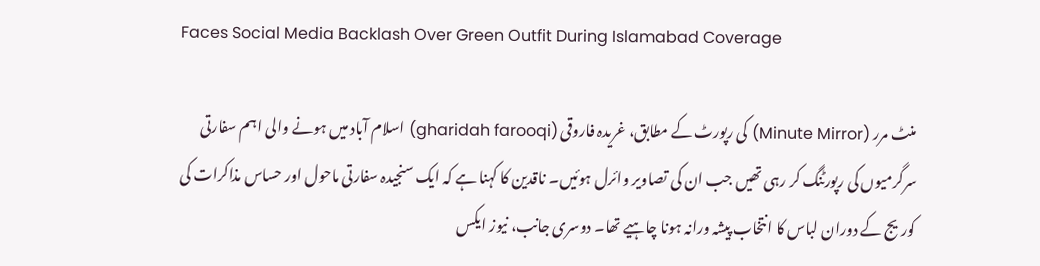Faces Social Media Backlash Over Green Outfit During Islamabad Coverage

منٹ مرر (Minute Mirror) کی رپورٹ کے مطابق، غریدہ فاروقی (gharidah farooqi) اسلام آباد میں ہونے والی اہم سفارتی سرگرمیوں کی رپورٹنگ کر رہی تھیں جب ان کی تصاویر وائرل ہوئیں۔ ناقدین کا کہنا ہے کہ ایک سنجیدہ سفارتی ماحول اور حساس مذاکرات کی کوریج کے دوران لباس کا انتخاب پیشہ ورانہ ہونا چاہیے تھا۔ دوسری جانب، نیوز ایکس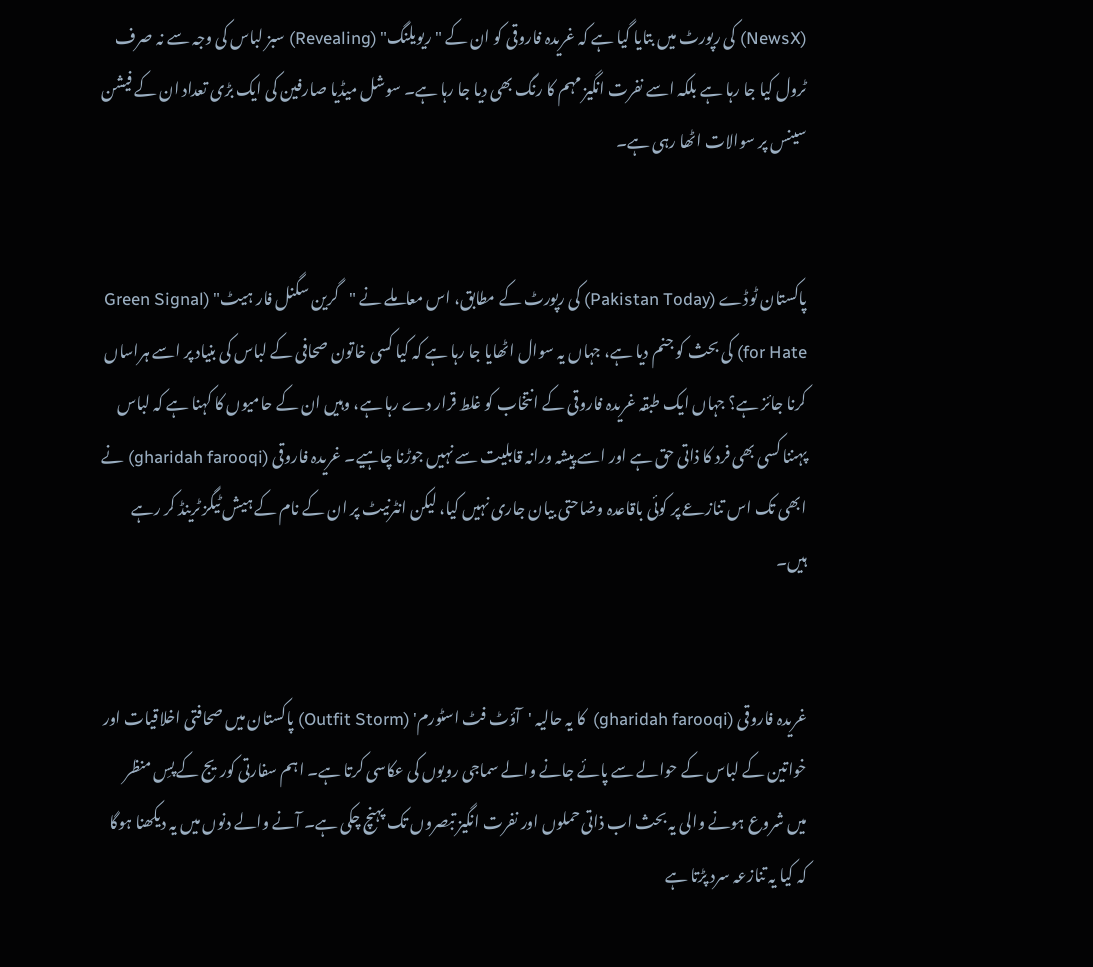(NewsX) کی رپورٹ میں بتایا گیا ہے کہ غریدہ فاروقی کو ان کے "ریویلنگ" (Revealing) سبز لباس کی وجہ سے نہ صرف ٹرول کیا جا رہا ہے بلکہ اسے نفرت انگیز مہم کا رنگ بھی دیا جا رہا ہے۔ سوشل میڈیا صارفین کی ایک بڑی تعداد ان کے فیشن سینس پر سوالات اٹھا رہی ہے۔


پاکستان ٹوڈے (Pakistan Today) کی رپورٹ کے مطابق، اس معاملے نے "گرین سگنل فار ہیٹ" (Green Signal for Hate) کی بحث کو جنم دیا ہے، جہاں یہ سوال اٹھایا جا رہا ہے کہ کیا کسی خاتون صحافی کے لباس کی بنیاد پر اسے ہراساں کرنا جائز ہے؟ جہاں ایک طبقہ غریدہ فاروقی کے انتخاب کو غلط قرار دے رہا ہے، وہیں ان کے حامیوں کا کہنا ہے کہ لباس پہننا کسی بھی فرد کا ذاتی حق ہے اور اسے پیشہ ورانہ قابلیت سے نہیں جوڑنا چاہیے۔ غریدہ فاروقی (gharidah farooqi) نے ابھی تک اس تنازعے پر کوئی باقاعدہ وضاحتی بیان جاری نہیں کیا، لیکن انٹرنیٹ پر ان کے نام کے ہیش ٹیگز ٹرینڈ کر رہے ہیں۔


غریدہ فاروقی (gharidah farooqi)  کا یہ حالیہ 'آؤٹ فٹ اسٹورم' (Outfit Storm) پاکستان میں صحافتی اخلاقیات اور خواتین کے لباس کے حوالے سے پائے جانے والے سماجی رویوں کی عکاسی کرتا ہے۔ اہم سفارتی کوریج کے پسِ منظر میں شروع ہونے والی یہ بحث اب ذاتی حملوں اور نفرت انگیز تبصروں تک پہنچ چکی ہے۔ آنے والے دنوں میں یہ دیکھنا ہوگا کہ کیا یہ تنازعہ سرد پڑتا ہے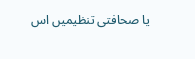یا صحافتی تنظیمیں اس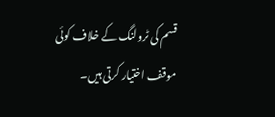قسم کی ٹرولنگ کے خلاف کوئی موقف اختیار کرتی ہیں۔